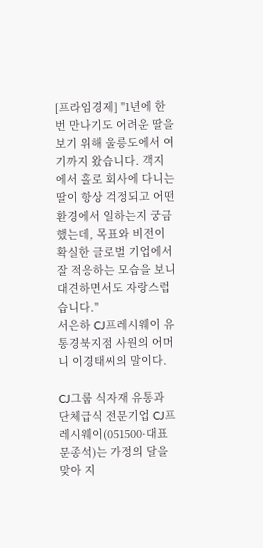[프라임경제] "1년에 한 번 만나기도 어려운 딸을 보기 위해 울릉도에서 여기까지 왔습니다. 객지에서 홀로 회사에 다니는 딸이 항상 걱정되고 어떤 환경에서 일하는지 궁금했는데, 목표와 비전이 확실한 글로벌 기업에서 잘 적응하는 모습을 보니 대견하면서도 자랑스럽습니다."
서은하 CJ프레시웨이 유통경북지점 사원의 어머니 이경태씨의 말이다.

CJ그룹 식자재 유통과 단체급식 전문기업 CJ프레시웨이(051500·대표 문종석)는 가정의 달을 맞아 지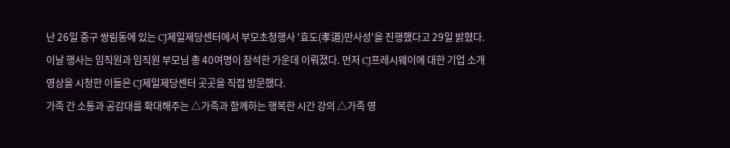난 26일 중구 쌍림동에 있는 CJ제일제당센터에서 부모초청행사 '효도(孝道)만사성'을 진행했다고 29일 밝혔다.
이날 행사는 임직원과 임직원 부모님 총 40여명이 참석한 가운데 이뤄졌다. 먼저 CJ프레시웨이에 대한 기업 소개 영상을 시청한 이들은 CJ제일제당센터 곳곳을 직접 방문했다.
가족 간 소통과 공감대를 확대해주는 △가족과 함께하는 행복한 시간 강의 △가족 영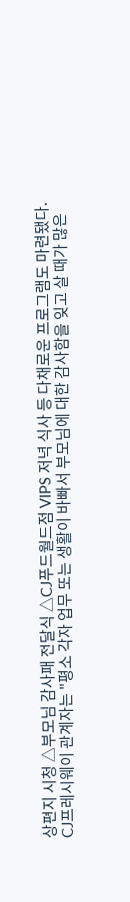상편지 시청 △부모님 감사패 전달식 △CJ푸드월드점 VIPS 저녁 식사 등 다채로운 프로그램도 마련됐다.
CJ프레시웨이 관계자는 "평소 각자 업무 또는 생활이 바빠서 부모님에 대한 감사함을 잊고 살 때가 많은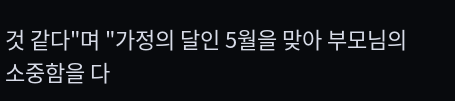것 같다"며 "가정의 달인 5월을 맞아 부모님의 소중함을 다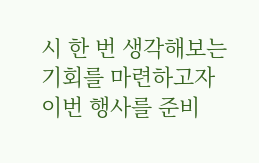시 한 번 생각해보는 기회를 마련하고자 이번 행사를 준비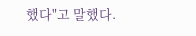했다"고 말했다.